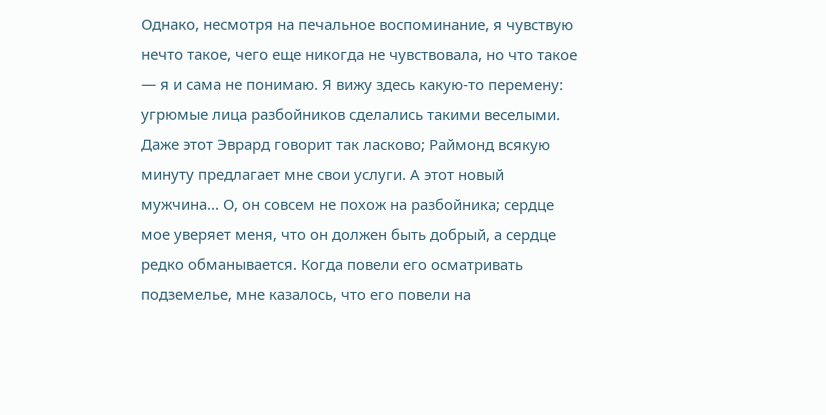Однако, несмотря на печальное воспоминание, я чувствую нечто такое, чего еще никогда не чувствовала, но что такое — я и сама не понимаю. Я вижу здесь какую-то перемену: угрюмые лица разбойников сделались такими веселыми. Даже этот Эврард говорит так ласково; Раймонд всякую минуту предлагает мне свои услуги. А этот новый мужчина... О, он совсем не похож на разбойника; сердце мое уверяет меня, что он должен быть добрый, а сердце редко обманывается. Когда повели его осматривать подземелье, мне казалось, что его повели на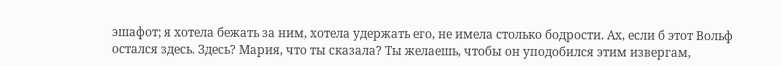эшафот; я хотела бежать за ним, хотела удержать его, не имела столько бодрости. Ах, если б этот Вольф остался здесь. Здесь? Мария, что ты сказала? Ты желаешь, чтобы он уподобился этим извергам,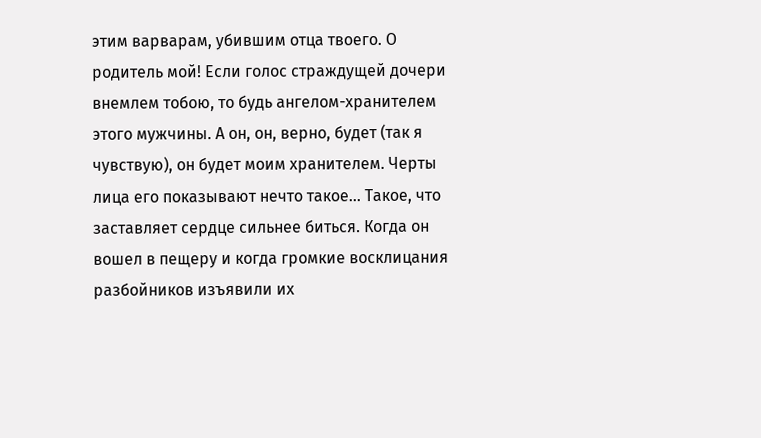этим варварам, убившим отца твоего. О родитель мой! Если голос страждущей дочери внемлем тобою, то будь ангелом-хранителем этого мужчины. А он, он, верно, будет (так я чувствую), он будет моим хранителем. Черты лица его показывают нечто такое... Такое, что заставляет сердце сильнее биться. Когда он вошел в пещеру и когда громкие восклицания разбойников изъявили их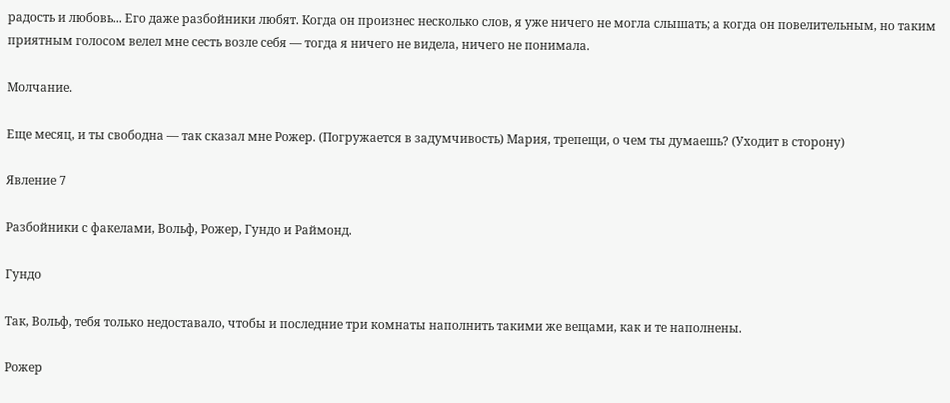радость и любовь... Его даже разбойники любят. Когда он произнес несколько слов, я уже ничего не могла слышать; а когда он повелительным, но таким приятным голосом велел мне сесть возле себя — тогда я ничего не видела, ничего не понимала.

Молчание.

Еще месяц, и ты свободна — так сказал мне Рожер. (Погружается в задумчивость) Мария, трепещи, о чем ты думаешь? (Уходит в сторону)

Явление 7

Разбойники с факелами, Вольф, Рожер, Гундо и Раймонд.

Гундо

Так, Вольф, тебя только недоставало, чтобы и последние три комнаты наполнить такими же вещами, как и те наполнены.

Рожер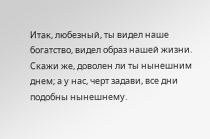Итак, любезный, ты видел наше богатство, видел образ нашей жизни. Скажи же, доволен ли ты нынешним днем; а у нас, черт задави, все дни подобны нынешнему.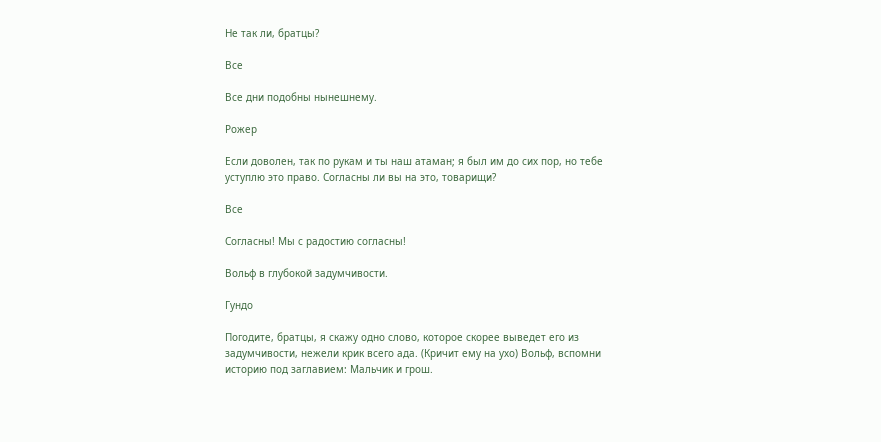Не так ли, братцы?

Все

Все дни подобны нынешнему.

Рожер

Если доволен, так по рукам и ты наш атаман; я был им до сих пор, но тебе уступлю это право. Согласны ли вы на это, товарищи?

Все

Согласны! Мы с радостию согласны!

Вольф в глубокой задумчивости.

Гундо

Погодите, братцы, я скажу одно слово, которое скорее выведет его из задумчивости, нежели крик всего ада. (Кричит ему на ухо) Вольф, вспомни историю под заглавием: Мальчик и грош.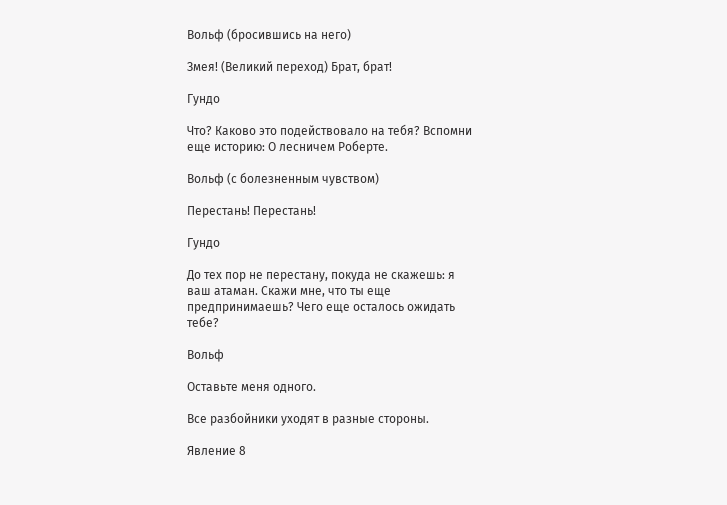Вольф (бросившись на него)

Змея! (Великий переход) Брат, брат!

Гундо

Что? Каково это подействовало на тебя? Вспомни еще историю: О лесничем Роберте.

Вольф (с болезненным чувством)

Перестань! Перестань!

Гундо

До тех пор не перестану, покуда не скажешь: я ваш атаман. Скажи мне, что ты еще предпринимаешь? Чего еще осталось ожидать тебе?

Вольф

Оставьте меня одного.

Все разбойники уходят в разные стороны.

Явление 8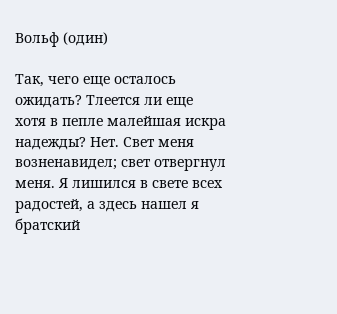Вольф (один)

Так, чего еще осталось ожидать? Тлеется ли еще хотя в пепле малейшая искра надежды? Нет. Свет меня возненавидел; свет отвергнул меня. Я лишился в свете всех радостей, а здесь нашел я братский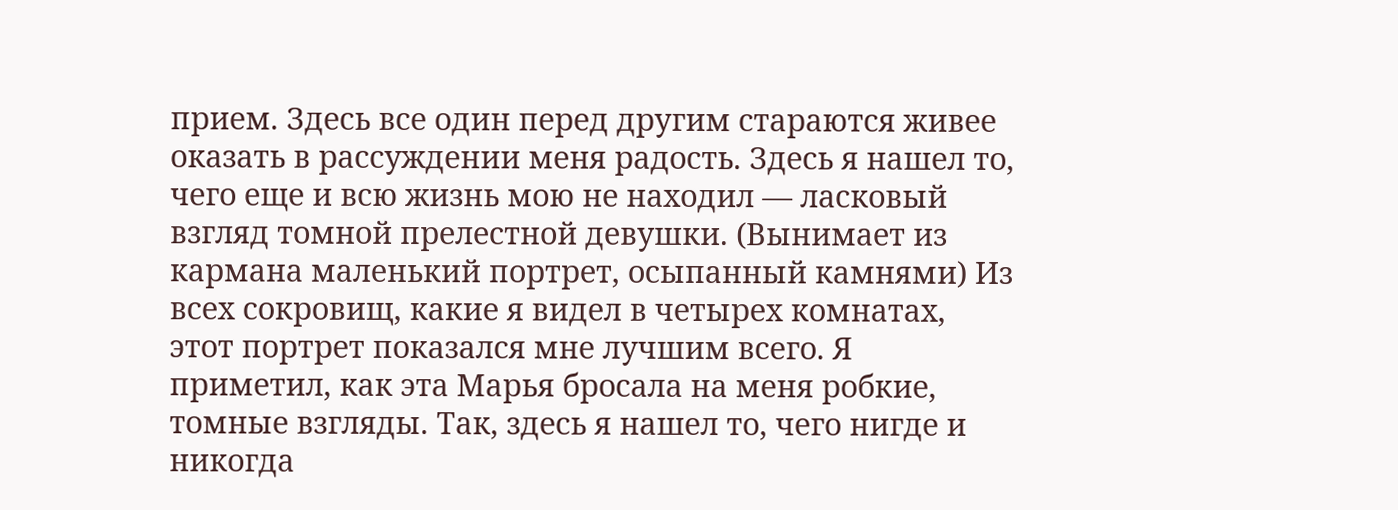прием. Здесь все один перед другим стараются живее оказать в рассуждении меня радость. Здесь я нашел то, чего еще и всю жизнь мою не находил — ласковый взгляд томной прелестной девушки. (Вынимает из кармана маленький портрет, осыпанный камнями) Из всех сокровищ, какие я видел в четырех комнатах, этот портрет показался мне лучшим всего. Я приметил, как эта Марья бросала на меня робкие, томные взгляды. Так, здесь я нашел то, чего нигде и никогда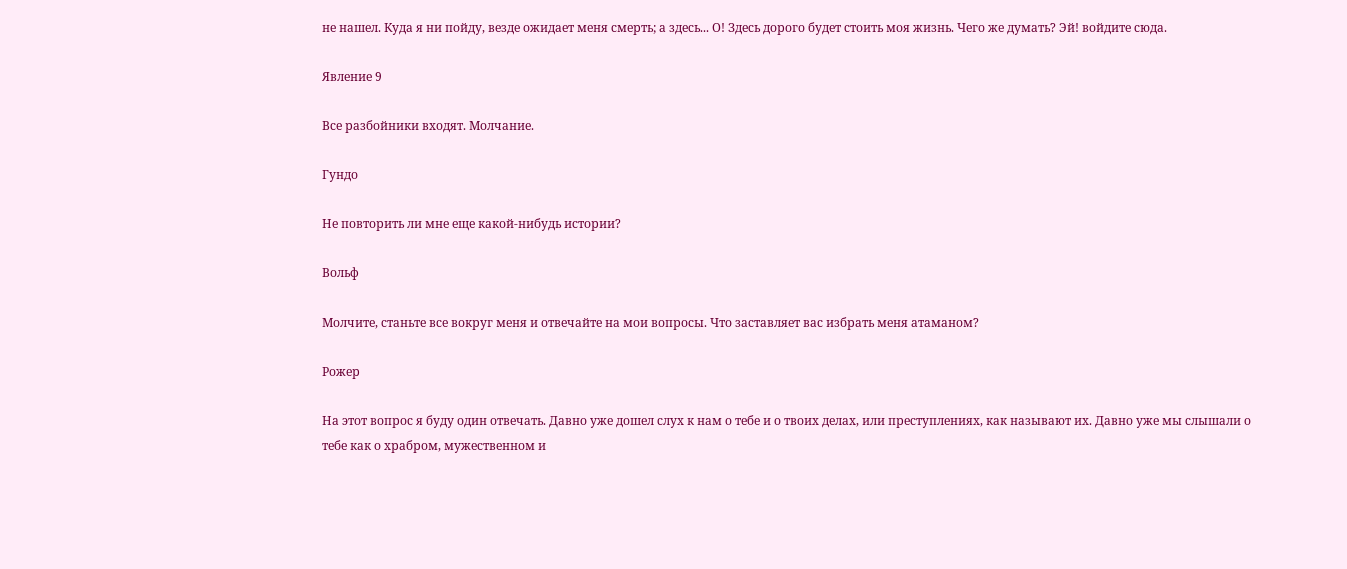не нашел. Куда я ни пойду, везде ожидает меня смерть; а здесь... О! Здесь дорого будет стоить моя жизнь. Чего же думать? Эй! войдите сюда.

Явление 9

Все разбойники входят. Молчание.

Гундо

Не повторить ли мне еще какой-нибудь истории?

Вольф

Молчите, станьте все вокруг меня и отвечайте на мои вопросы. Что заставляет вас избрать меня атаманом?

Рожер

На этот вопрос я буду один отвечать. Давно уже дошел слух к нам о тебе и о твоих делах, или преступлениях, как называют их. Давно уже мы слышали о тебе как о храбром, мужественном и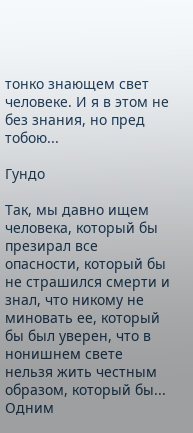тонко знающем свет человеке. И я в этом не без знания, но пред тобою...

Гундо

Так, мы давно ищем человека, который бы презирал все опасности, который бы не страшился смерти и знал, что никому не миновать ее, который бы был уверен, что в нонишнем свете нельзя жить честным образом, который бы... Одним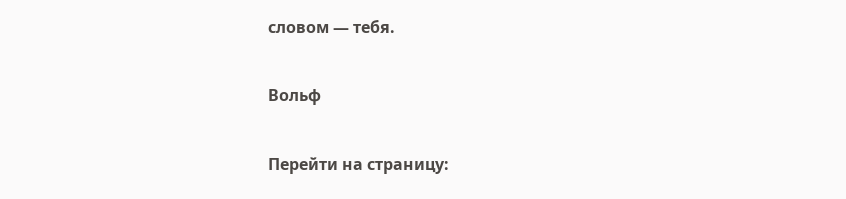словом — тебя.

Вольф

Перейти на страницу: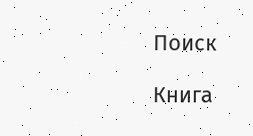Поиск

Книга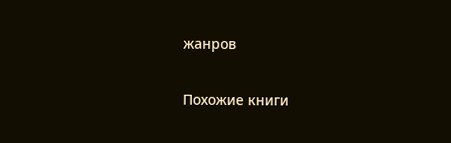жанров

Похожие книги